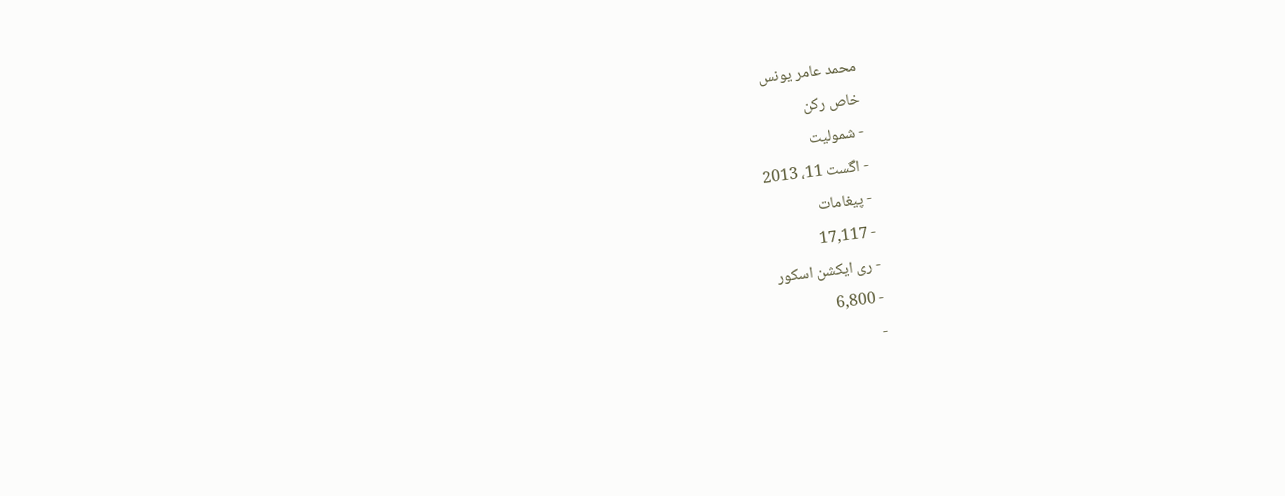محمد عامر یونس
خاص رکن
- شمولیت
- اگست 11، 2013
- پیغامات
- 17,117
- ری ایکشن اسکور
- 6,800
-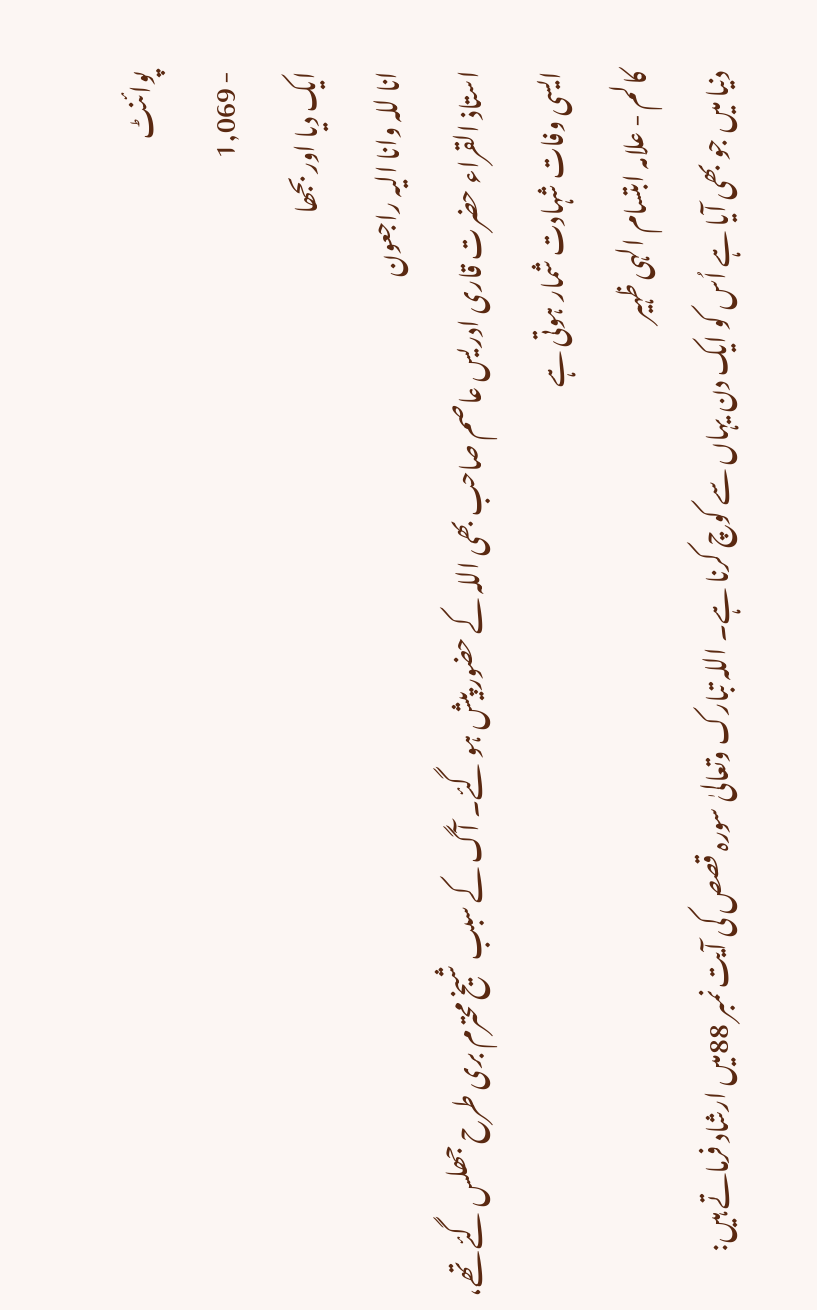پوائنٹ
- 1,069
ایک دیا اور بجھا
انا للہ وانا الیہ راجعون
استاذ القراء حضرت قاری ادریس عاصم صاحب بھی اللہ کے حضور پیش ہو گئے۔ آگ کے سبب شیخ محترم بری طرح جھلس گئے تھے، ایسی وفات شہادت شمار ہوتی ہے
کالم - علامہ ابتسام الہی ظہیر
دنیا میں جو بھی آیا ہے اُس کو ایک دن یہاں سے کوچ کرنا ہے۔ اللہ تبارک وتعالیٰ سورہ قصص کی آیت نمبر 88میں ارشاد فرماتے ہیں: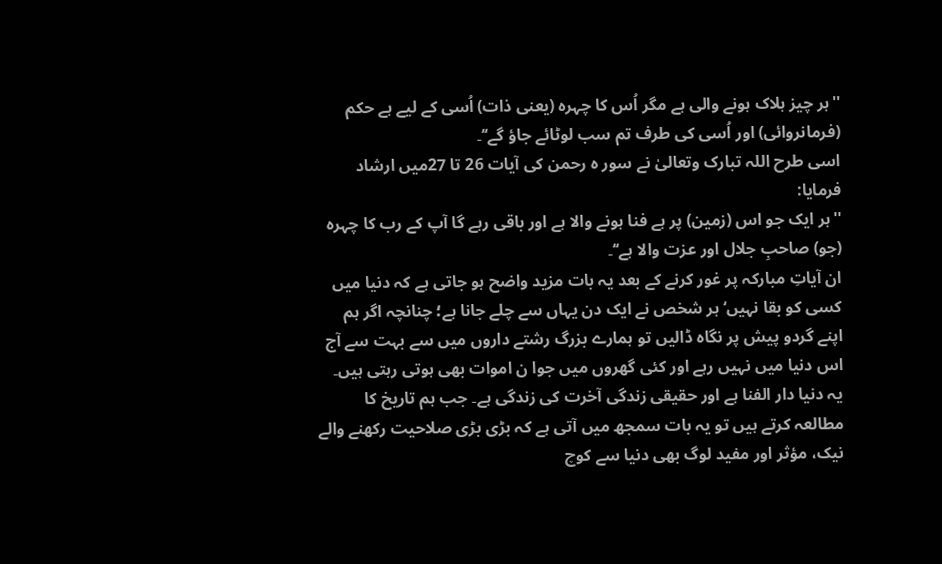''ہر چیز ہلاک ہونے والی ہے مگر اُس کا چہرہ (یعنی ذات) اُسی کے لیے ہے حکم (فرمانروائی) اور اُسی کی طرف تم سب لوٹائے جاؤ گے‘‘۔
اسی طرح اللہ تبارک وتعالیٰ نے سور ہ رحمن کی آیات 26 تا 27میں ارشاد فرمایا:
''ہر ایک جو اس (زمین) پر ہے فنا ہونے والا ہے اور باقی رہے گا آپ کے رب کا چہرہ (جو) صاحبِ جلال اور عزت والا ہے‘‘۔
ان آیاتِ مبارکہ پر غور کرنے کے بعد یہ بات مزید واضح ہو جاتی ہے کہ دنیا میں کسی کو بقا نہیں‘ ہر شخص نے ایک دن یہاں سے چلے جانا ہے؛ چنانچہ اگر ہم اپنے گردو پیش پر نگاہ ڈالیں تو ہمارے بزرگ رشتے داروں میں سے بہت سے آج اس دنیا میں نہیں رہے اور کئی گھروں میں جوا ن اموات بھی ہوتی رہتی ہیں۔ یہ دنیا دار الفنا ہے اور حقیقی زندگی آخرت کی زندگی ہے۔ جب ہم تاریخ کا مطالعہ کرتے ہیں تو یہ بات سمجھ میں آتی ہے کہ بڑی بڑی صلاحیت رکھنے والے نیک، مؤثر اور مفید لوگ بھی دنیا سے کوچ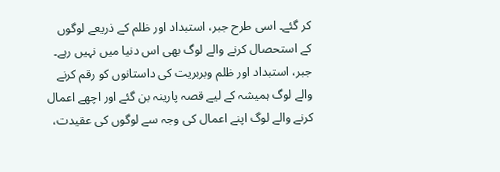کر گئے۔ اسی طرح جبر، استبداد اور ظلم کے ذریعے لوگوں کے استحصال کرنے والے لوگ بھی اس دنیا میں نہیں رہے۔ جبر، استبداد اور ظلم وبربریت کی داستانوں کو رقم کرنے والے لوگ ہمیشہ کے لیے قصہ پارینہ بن گئے اور اچھے اعمال کرنے والے لوگ اپنے اعمال کی وجہ سے لوگوں کی عقیدت،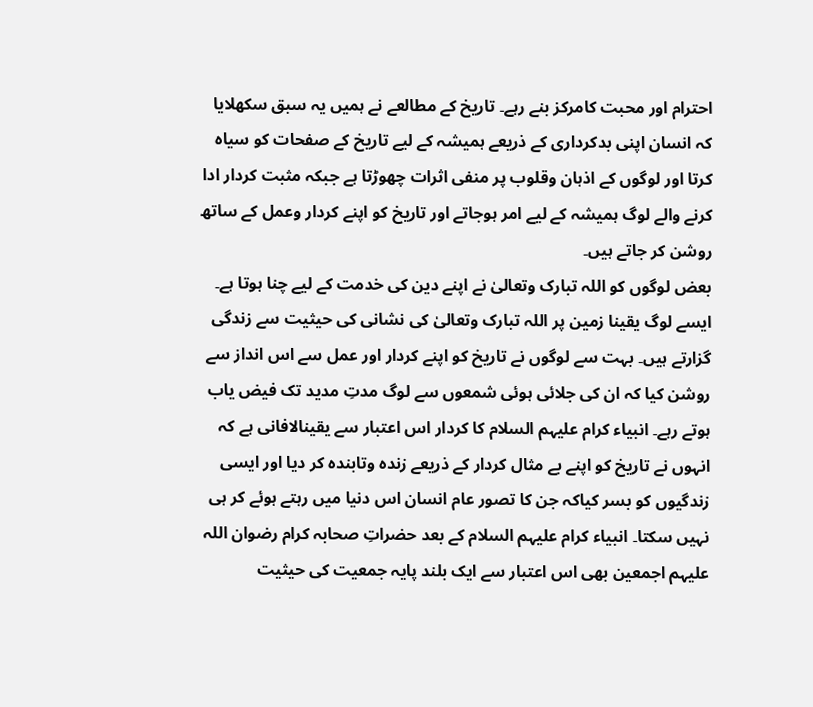احترام اور محبت کامرکز بنے رہے۔ تاریخ کے مطالعے نے ہمیں یہ سبق سکھلایا کہ انسان اپنی بدکرداری کے ذریعے ہمیشہ کے لیے تاریخ کے صفحات کو سیاہ کرتا اور لوگوں کے اذہان وقلوب پر منفی اثرات چھوڑتا ہے جبکہ مثبت کردار ادا کرنے والے لوگ ہمیشہ کے لیے امر ہوجاتے اور تاریخ کو اپنے کردار وعمل کے ساتھ روشن کر جاتے ہیں۔
بعض لوگوں کو اللہ تبارک وتعالیٰ نے اپنے دین کی خدمت کے لیے چنا ہوتا ہے۔ ایسے لوگ یقینا زمین پر اللہ تبارک وتعالیٰ کی نشانی کی حیثیت سے زندگی گزارتے ہیں۔ بہت سے لوگوں نے تاریخ کو اپنے کردار اور عمل سے اس انداز سے روشن کیا کہ ان کی جلائی ہوئی شمعوں سے لوگ مدتِ مدید تک فیض یاب ہوتے رہے۔ انبیاء کرام علیہم السلام کا کردار اس اعتبار سے یقینالافانی ہے کہ انہوں نے تاریخ کو اپنے بے مثال کردار کے ذریعے زندہ وتابندہ کر دیا اور ایسی زندگیوں کو بسر کیاکہ جن کا تصور عام انسان اس دنیا میں رہتے ہوئے کر ہی نہیں سکتا۔ انبیاء کرام علیہم السلام کے بعد حضراتِ صحابہ کرام رضوان اللہ علیہم اجمعین بھی اس اعتبار سے ایک بلند پایہ جمعیت کی حیثیت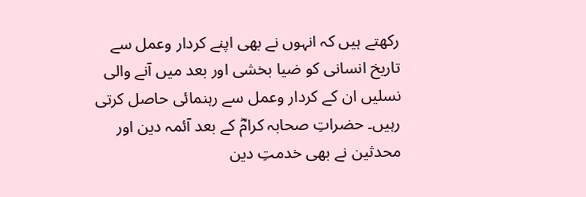رکھتے ہیں کہ انہوں نے بھی اپنے کردار وعمل سے تاریخ انسانی کو ضیا بخشی اور بعد میں آنے والی نسلیں ان کے کردار وعمل سے رہنمائی حاصل کرتی رہیں۔ حضراتِ صحابہ کرامؓ کے بعد آئمہ دین اور محدثین نے بھی خدمتِ دین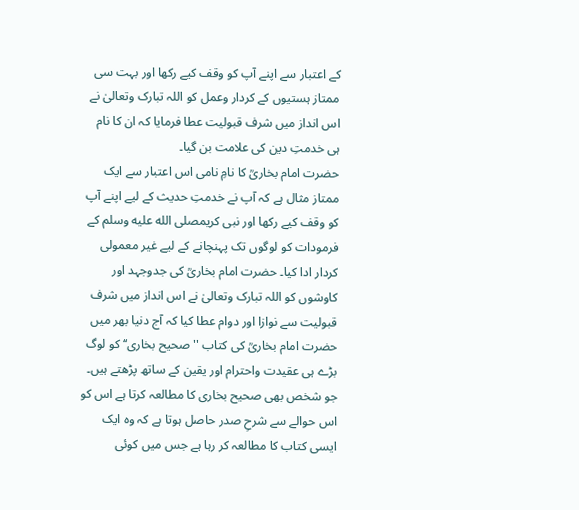کے اعتبار سے اپنے آپ کو وقف کیے رکھا اور بہت سی ممتاز ہستیوں کے کردار وعمل کو اللہ تبارک وتعالیٰ نے اس انداز میں شرف قبولیت عطا فرمایا کہ ان کا نام ہی خدمتِ دین کی علامت بن گیا۔
حضرت امام بخاریؒ کا نامِ نامی اس اعتبار سے ایک ممتاز مثال ہے کہ آپ نے خدمتِ حدیث کے لیے اپنے آپ کو وقف کیے رکھا اور نبی کریمصلى الله عليه وسلم کے فرمودات کو لوگوں تک پہنچانے کے لیے غیر معمولی کردار ادا کیا۔ حضرت امام بخاریؒ کی جدوجہد اور کاوشوں کو اللہ تبارک وتعالیٰ نے اس انداز میں شرف قبولیت سے نوازا اور دوام عطا کیا کہ آج دنیا بھر میں حضرت امام بخاریؒ کی کتاب ''صحیح بخاری‘‘ کو لوگ بڑے ہی عقیدت واحترام اور یقین کے ساتھ پڑھتے ہیں۔ جو شخص بھی صحیح بخاری کا مطالعہ کرتا ہے اس کو اس حوالے سے شرحِ صدر حاصل ہوتا ہے کہ وہ ایک ایسی کتاب کا مطالعہ کر رہا ہے جس میں کوئی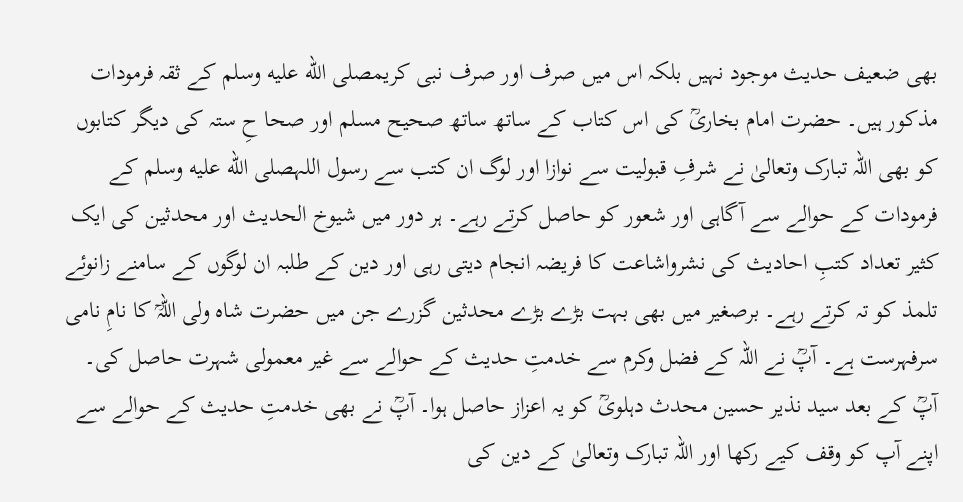بھی ضعیف حدیث موجود نہیں بلکہ اس میں صرف اور صرف نبی کریمصلى الله عليه وسلم کے ثقہ فرمودات مذکور ہیں۔ حضرت امام بخاریؒ کی اس کتاب کے ساتھ ساتھ صحیح مسلم اور صحا حِ ستہ کی دیگر کتابوں کو بھی اللہ تبارک وتعالیٰ نے شرفِ قبولیت سے نوازا اور لوگ ان کتب سے رسول اللہصلى الله عليه وسلم کے فرمودات کے حوالے سے آگاہی اور شعور کو حاصل کرتے رہے۔ ہر دور میں شیوخ الحدیث اور محدثین کی ایک کثیر تعداد کتبِ احادیث کی نشرواشاعت کا فریضہ انجام دیتی رہی اور دین کے طلبہ ان لوگوں کے سامنے زانوئے تلمذ کو تہ کرتے رہے۔ برصغیر میں بھی بہت بڑے بڑے محدثین گزرے جن میں حضرت شاہ ولی اللہؒ کا نامِ نامی سرفہرست ہے۔ آپؒ نے اللہ کے فضل وکرم سے خدمتِ حدیث کے حوالے سے غیر معمولی شہرت حاصل کی۔
آپؒ کے بعد سید نذیر حسین محدث دہلویؒ کو یہ اعزاز حاصل ہوا۔ آپؒ نے بھی خدمتِ حدیث کے حوالے سے اپنے آپ کو وقف کیے رکھا اور اللہ تبارک وتعالیٰ کے دین کی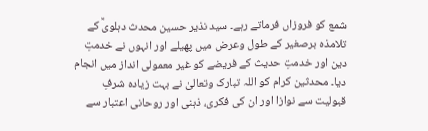شمع کو فروزاں فرماتے رہے۔ سید نذیر حسین محدث دہلویؒ کے تلامذہ برصغیر کے طول وعرض میں پھیلے اور انہوں نے خدمتِ دین اور خدمتِ حدیث کے فریضے کو غیر معمولی انداز میں انجام دیا۔ محدثین کرام کو اللہ تبارک وتعالیٰ نے بہت زیادہ شرفِ قبولیت سے نوازا اور ان کی فکری، ذہنی اور روحانی اعتبار سے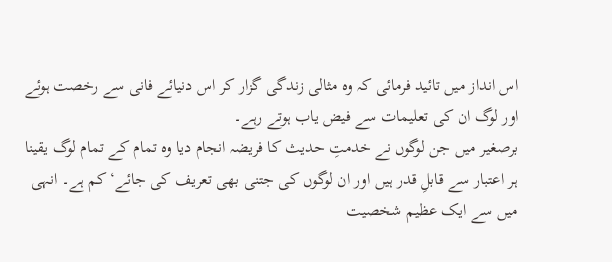اس انداز میں تائید فرمائی کہ وہ مثالی زندگی گزار کر اس دنیائے فانی سے رخصت ہوئے اور لوگ ان کی تعلیمات سے فیض یاب ہوتے رہے۔
برصغیر میں جن لوگوں نے خدمتِ حدیث کا فریضہ انجام دیا وہ تمام کے تمام لوگ یقینا ہر اعتبار سے قابلِ قدر ہیں اور ان لوگوں کی جتنی بھی تعریف کی جائے‘ کم ہے۔ انہی میں سے ایک عظیم شخصیت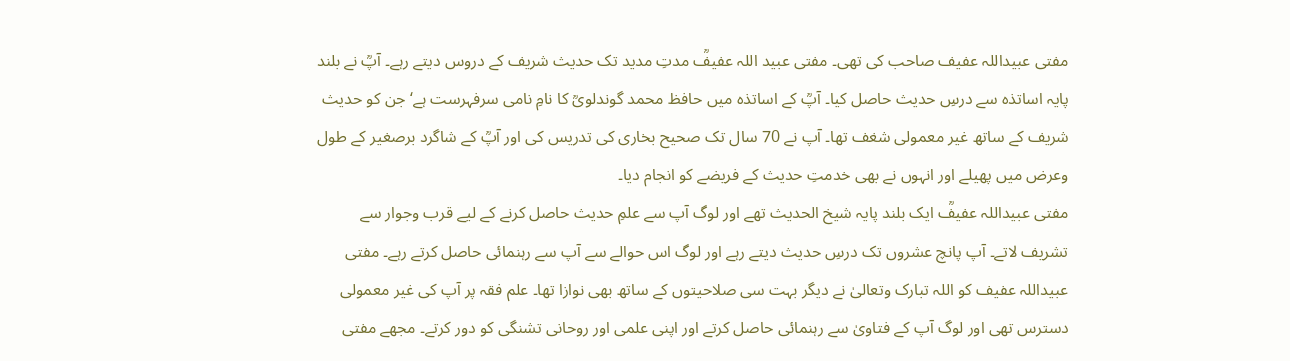مفتی عبیداللہ عفیف صاحب کی تھی۔ مفتی عبید اللہ عفیفؒ مدتِ مدید تک حدیث شریف کے دروس دیتے رہے۔ آپؒ نے بلند پایہ اساتذہ سے درسِ حدیث حاصل کیا۔ آپؒ کے اساتذہ میں حافظ محمد گوندلویؒ کا نامِ نامی سرفہرست ہے‘ جن کو حدیث شریف کے ساتھ غیر معمولی شغف تھا۔ آپ نے 70 سال تک صحیح بخاری کی تدریس کی اور آپؒ کے شاگرد برصغیر کے طول وعرض میں پھیلے اور انہوں نے بھی خدمتِ حدیث کے فریضے کو انجام دیا۔
مفتی عبیداللہ عفیفؒ ایک بلند پایہ شیخ الحدیث تھے اور لوگ آپ سے علمِ حدیث حاصل کرنے کے لیے قرب وجوار سے تشریف لاتے۔ آپ پانچ عشروں تک درسِ حدیث دیتے رہے اور لوگ اس حوالے سے آپ سے رہنمائی حاصل کرتے رہے۔ مفتی عبیداللہ عفیف کو اللہ تبارک وتعالیٰ نے دیگر بہت سی صلاحیتوں کے ساتھ بھی نوازا تھا۔ علم فقہ پر آپ کی غیر معمولی دسترس تھی اور لوگ آپ کے فتاویٰ سے رہنمائی حاصل کرتے اور اپنی علمی اور روحانی تشنگی کو دور کرتے۔ مجھے مفتی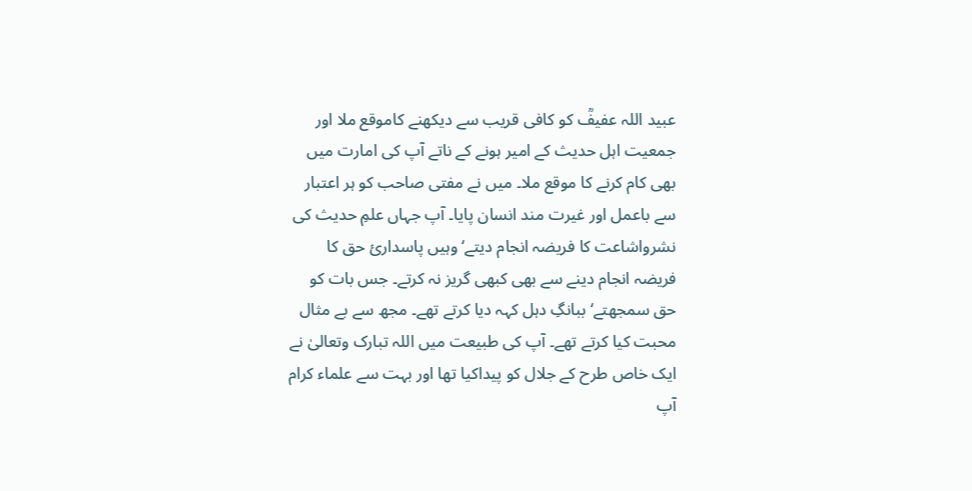عبید اللہ عفیفؒ کو کافی قریب سے دیکھنے کاموقع ملا اور جمعیت اہل حدیث کے امیر ہونے کے ناتے آپ کی امارت میں بھی کام کرنے کا موقع ملا۔ میں نے مفتی صاحب کو ہر اعتبار سے باعمل اور غیرت مند انسان پایا۔ آپ جہاں علمِ حدیث کی نشرواشاعت کا فریضہ انجام دیتے‘ وہیں پاسداریٔ حق کا فریضہ انجام دینے سے بھی کبھی گریز نہ کرتے۔ جس بات کو حق سمجھتے‘ ببانگِ دہل کہہ دیا کرتے تھے۔ مجھ سے بے مثال محبت کیا کرتے تھے۔ آپ کی طبیعت میں اللہ تبارک وتعالیٰ نے ایک خاص طرح کے جلال کو پیداکیا تھا اور بہت سے علماء کرام آپ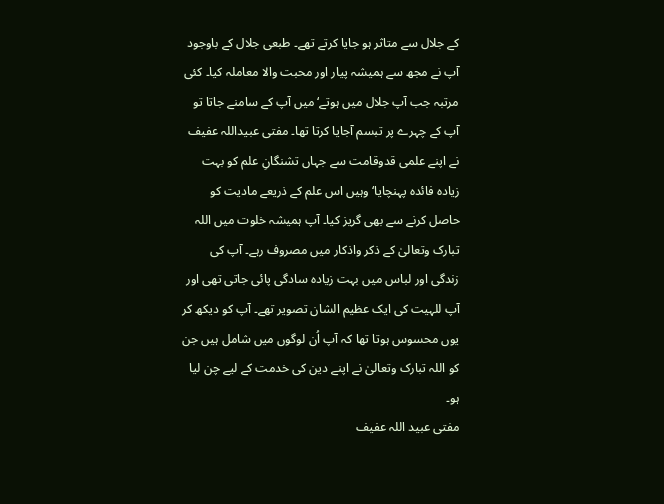کے جلال سے متاثر ہو جایا کرتے تھے۔ طبعی جلال کے باوجود آپ نے مجھ سے ہمیشہ پیار اور محبت والا معاملہ کیا۔ کئی مرتبہ جب آپ جلال میں ہوتے‘ میں آپ کے سامنے جاتا تو آپ کے چہرے پر تبسم آجایا کرتا تھا۔ مفتی عبیداللہ عفیف نے اپنے علمی قدوقامت سے جہاں تشنگانِ علم کو بہت زیادہ فائدہ پہنچایا‘ وہیں اس علم کے ذریعے مادیت کو حاصل کرنے سے بھی گریز کیا۔ آپ ہمیشہ خلوت میں اللہ تبارک وتعالیٰ کے ذکر واذکار میں مصروف رہے۔ آپ کی زندگی اور لباس میں بہت زیادہ سادگی پائی جاتی تھی اور آپ للہیت کی ایک عظیم الشان تصویر تھے۔ آپ کو دیکھ کر یوں محسوس ہوتا تھا کہ آپ اُن لوگوں میں شامل ہیں جن کو اللہ تبارک وتعالیٰ نے اپنے دین کی خدمت کے لیے چن لیا ہو۔
مفتی عبید اللہ عفیف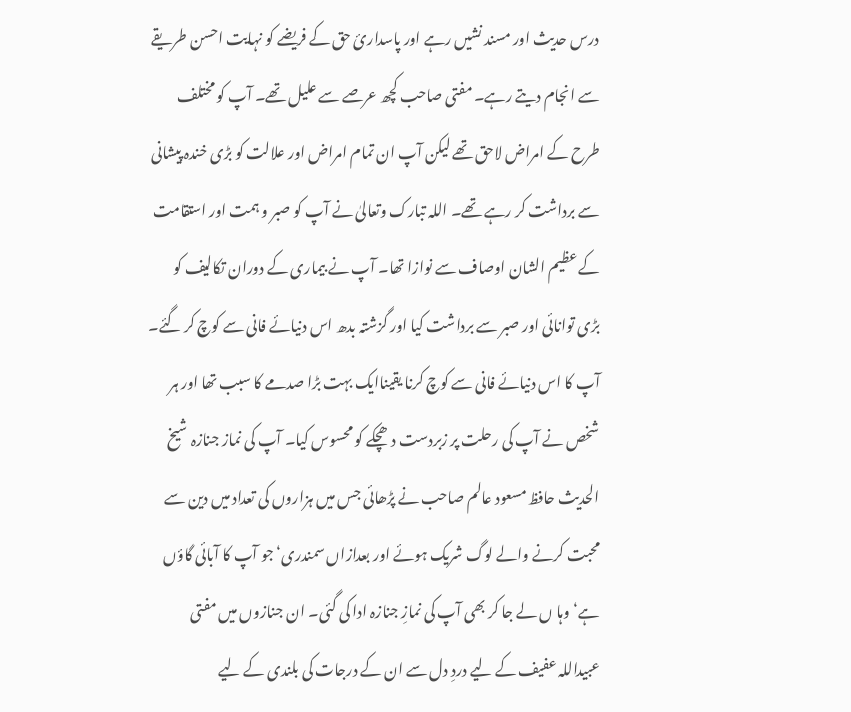درس حدیث اور مسند نشیں رہے اور پاسداریٔ حق کے فریضے کو نہایت احسن طریقے سے انجام دیتے رہے۔ مفتی صاحب کچھ عرصے سے علیل تھے۔ آپ کو مختلف طرح کے امراض لاحق تھے لیکن آپ ان تمام امراض اور علالت کو بڑی خندہ پیشانی سے برداشت کر رہے تھے۔ اللہ تبارک وتعالیٰ نے آپ کو صبر و ہمت اور استقامت کے عظیم الشان اوصاف سے نوازا تھا۔ آپ نے بیماری کے دوران تکالیف کو بڑی توانائی اور صبر سے برداشت کیا اور گزشتہ بدھ اس دنیائے فانی سے کوچ کر گئے۔ آپ کا اس دنیائے فانی سے کوچ کرنا یقیناایک بہت بڑا صدمے کا سبب تھا اور ہر شخص نے آپ کی رحلت پر زبردست دھچکے کو محسوس کیا۔ آپ کی نماز جنازہ شیخ الحدیث حافظ مسعود عالم صاحب نے پڑھائی جس میں ہزاروں کی تعداد میں دین سے محبت کرنے والے لوگ شریک ہوئے اور بعدازاں سمندری‘ جو آپ کا آبائی گاؤں ہے‘ وہا ں لے جا کر بھی آپ کی نمازِ جنازہ ادا کی گئی۔ ان جنازوں میں مفتی عبیداللہ عفیف کے لیے دردِ دل سے ان کے درجات کی بلندی کے لیے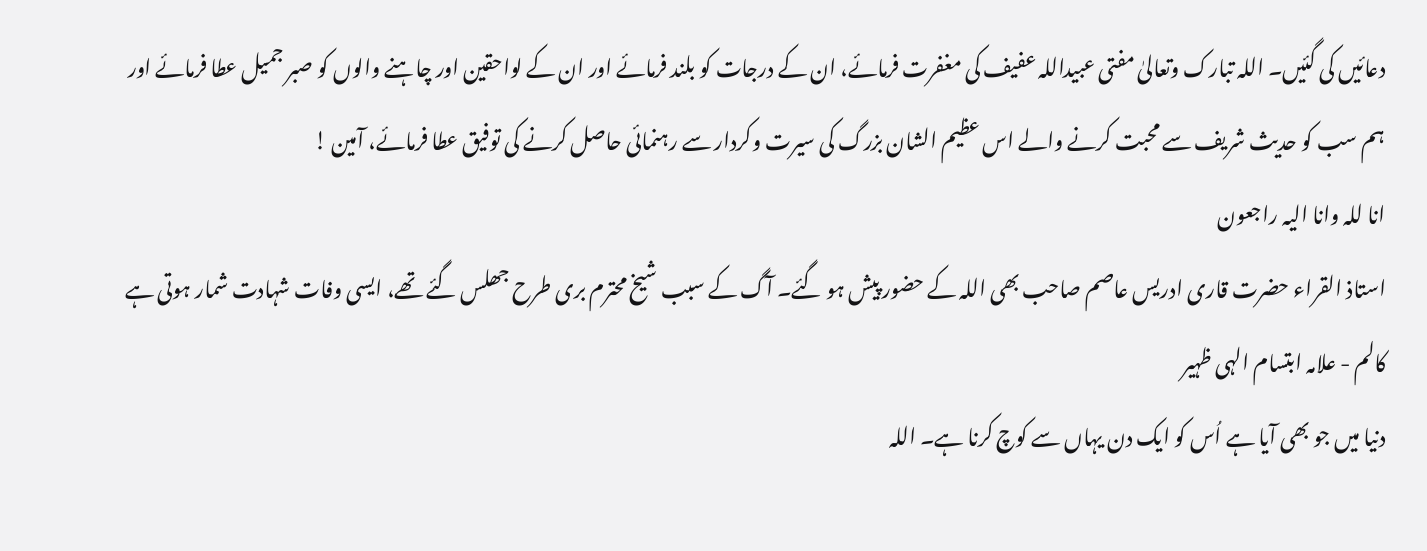دعائیں کی گئیں۔ اللہ تبارک وتعالیٰ مفتی عبیداللہ عفیف کی مغفرت فرمائے، ان کے درجات کو بلند فرمائے اور ان کے لواحقین اور چاہنے والوں کو صبر جمیل عطا فرمائے اور ہم سب کو حدیث شریف سے محبت کرنے والے اس عظیم الشان بزرگ کی سیرت وکردار سے رہنمائی حاصل کرنے کی توفیق عطا فرمائے، آمین !
انا للہ وانا الیہ راجعون
استاذ القراء حضرت قاری ادریس عاصم صاحب بھی اللہ کے حضور پیش ہو گئے۔ آگ کے سبب شیخ محترم بری طرح جھلس گئے تھے، ایسی وفات شہادت شمار ہوتی ہے
کالم - علامہ ابتسام الہی ظہیر
دنیا میں جو بھی آیا ہے اُس کو ایک دن یہاں سے کوچ کرنا ہے۔ اللہ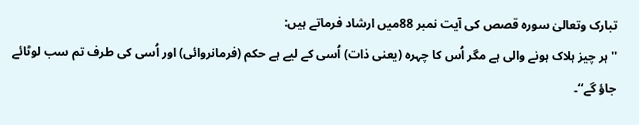تبارک وتعالیٰ سورہ قصص کی آیت نمبر 88میں ارشاد فرماتے ہیں:
''ہر چیز ہلاک ہونے والی ہے مگر اُس کا چہرہ (یعنی ذات) اُسی کے لیے ہے حکم (فرمانروائی) اور اُسی کی طرف تم سب لوٹائے جاؤ گے‘‘۔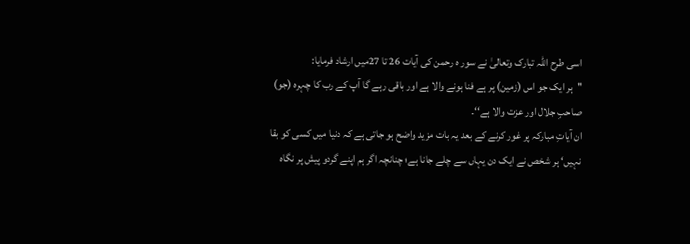اسی طرح اللہ تبارک وتعالیٰ نے سور ہ رحمن کی آیات 26 تا 27میں ارشاد فرمایا:
''ہر ایک جو اس (زمین) پر ہے فنا ہونے والا ہے اور باقی رہے گا آپ کے رب کا چہرہ (جو) صاحبِ جلال اور عزت والا ہے‘‘۔
ان آیاتِ مبارکہ پر غور کرنے کے بعد یہ بات مزید واضح ہو جاتی ہے کہ دنیا میں کسی کو بقا نہیں‘ ہر شخص نے ایک دن یہاں سے چلے جانا ہے؛ چنانچہ اگر ہم اپنے گردو پیش پر نگاہ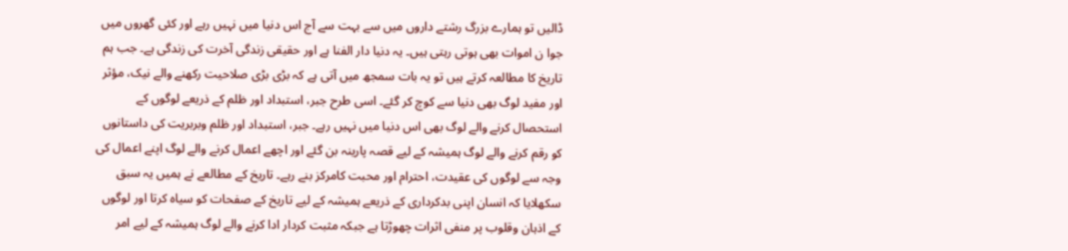ڈالیں تو ہمارے بزرگ رشتے داروں میں سے بہت سے آج اس دنیا میں نہیں رہے اور کئی گھروں میں جوا ن اموات بھی ہوتی رہتی ہیں۔ یہ دنیا دار الفنا ہے اور حقیقی زندگی آخرت کی زندگی ہے۔ جب ہم تاریخ کا مطالعہ کرتے ہیں تو یہ بات سمجھ میں آتی ہے کہ بڑی بڑی صلاحیت رکھنے والے نیک، مؤثر اور مفید لوگ بھی دنیا سے کوچ کر گئے۔ اسی طرح جبر، استبداد اور ظلم کے ذریعے لوگوں کے استحصال کرنے والے لوگ بھی اس دنیا میں نہیں رہے۔ جبر، استبداد اور ظلم وبربریت کی داستانوں کو رقم کرنے والے لوگ ہمیشہ کے لیے قصہ پارینہ بن گئے اور اچھے اعمال کرنے والے لوگ اپنے اعمال کی وجہ سے لوگوں کی عقیدت، احترام اور محبت کامرکز بنے رہے۔ تاریخ کے مطالعے نے ہمیں یہ سبق سکھلایا کہ انسان اپنی بدکرداری کے ذریعے ہمیشہ کے لیے تاریخ کے صفحات کو سیاہ کرتا اور لوگوں کے اذہان وقلوب پر منفی اثرات چھوڑتا ہے جبکہ مثبت کردار ادا کرنے والے لوگ ہمیشہ کے لیے امر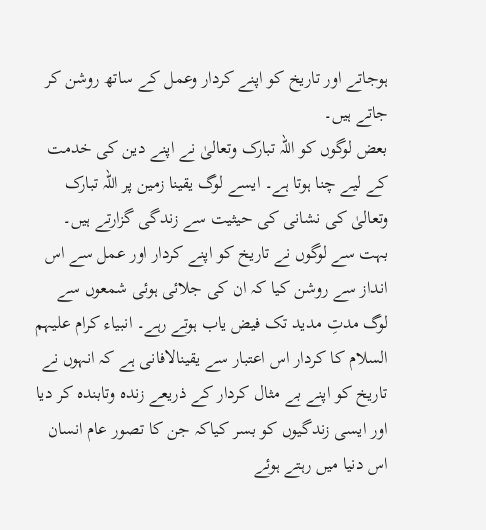ہوجاتے اور تاریخ کو اپنے کردار وعمل کے ساتھ روشن کر جاتے ہیں۔
بعض لوگوں کو اللہ تبارک وتعالیٰ نے اپنے دین کی خدمت کے لیے چنا ہوتا ہے۔ ایسے لوگ یقینا زمین پر اللہ تبارک وتعالیٰ کی نشانی کی حیثیت سے زندگی گزارتے ہیں۔ بہت سے لوگوں نے تاریخ کو اپنے کردار اور عمل سے اس انداز سے روشن کیا کہ ان کی جلائی ہوئی شمعوں سے لوگ مدتِ مدید تک فیض یاب ہوتے رہے۔ انبیاء کرام علیہم السلام کا کردار اس اعتبار سے یقینالافانی ہے کہ انہوں نے تاریخ کو اپنے بے مثال کردار کے ذریعے زندہ وتابندہ کر دیا اور ایسی زندگیوں کو بسر کیاکہ جن کا تصور عام انسان اس دنیا میں رہتے ہوئے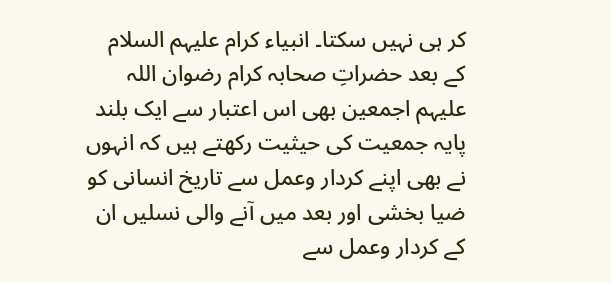کر ہی نہیں سکتا۔ انبیاء کرام علیہم السلام کے بعد حضراتِ صحابہ کرام رضوان اللہ علیہم اجمعین بھی اس اعتبار سے ایک بلند پایہ جمعیت کی حیثیت رکھتے ہیں کہ انہوں نے بھی اپنے کردار وعمل سے تاریخ انسانی کو ضیا بخشی اور بعد میں آنے والی نسلیں ان کے کردار وعمل سے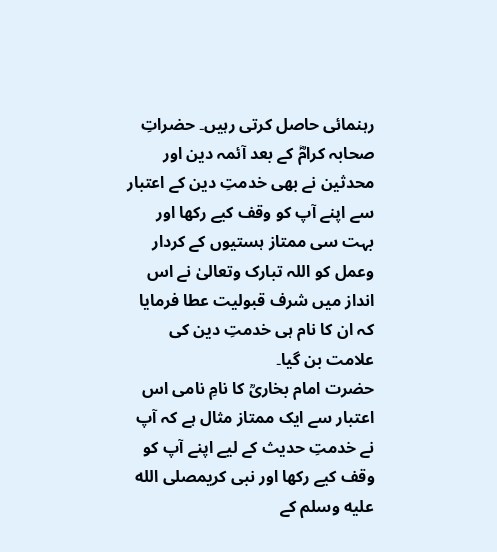رہنمائی حاصل کرتی رہیں۔ حضراتِ صحابہ کرامؓ کے بعد آئمہ دین اور محدثین نے بھی خدمتِ دین کے اعتبار سے اپنے آپ کو وقف کیے رکھا اور بہت سی ممتاز ہستیوں کے کردار وعمل کو اللہ تبارک وتعالیٰ نے اس انداز میں شرف قبولیت عطا فرمایا کہ ان کا نام ہی خدمتِ دین کی علامت بن گیا۔
حضرت امام بخاریؒ کا نامِ نامی اس اعتبار سے ایک ممتاز مثال ہے کہ آپ نے خدمتِ حدیث کے لیے اپنے آپ کو وقف کیے رکھا اور نبی کریمصلى الله عليه وسلم کے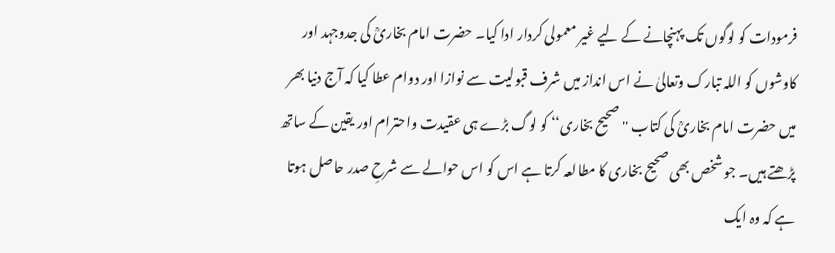فرمودات کو لوگوں تک پہنچانے کے لیے غیر معمولی کردار ادا کیا۔ حضرت امام بخاریؒ کی جدوجہد اور کاوشوں کو اللہ تبارک وتعالیٰ نے اس انداز میں شرف قبولیت سے نوازا اور دوام عطا کیا کہ آج دنیا بھر میں حضرت امام بخاریؒ کی کتاب ''صحیح بخاری‘‘ کو لوگ بڑے ہی عقیدت واحترام اور یقین کے ساتھ پڑھتے ہیں۔ جو شخص بھی صحیح بخاری کا مطالعہ کرتا ہے اس کو اس حوالے سے شرحِ صدر حاصل ہوتا ہے کہ وہ ایک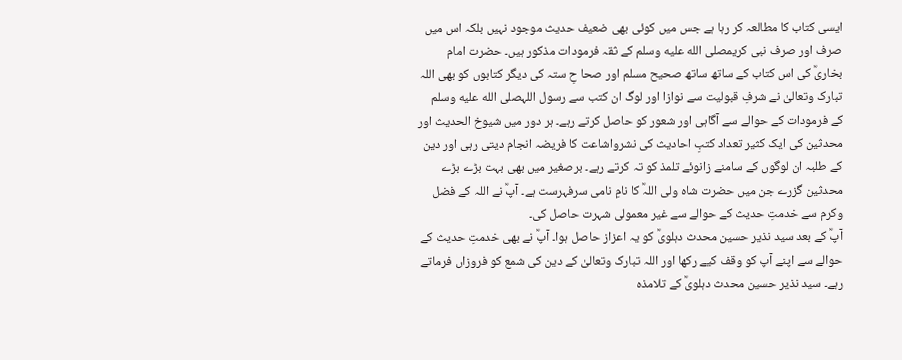ایسی کتاب کا مطالعہ کر رہا ہے جس میں کوئی بھی ضعیف حدیث موجود نہیں بلکہ اس میں صرف اور صرف نبی کریمصلى الله عليه وسلم کے ثقہ فرمودات مذکور ہیں۔ حضرت امام بخاریؒ کی اس کتاب کے ساتھ ساتھ صحیح مسلم اور صحا حِ ستہ کی دیگر کتابوں کو بھی اللہ تبارک وتعالیٰ نے شرفِ قبولیت سے نوازا اور لوگ ان کتب سے رسول اللہصلى الله عليه وسلم کے فرمودات کے حوالے سے آگاہی اور شعور کو حاصل کرتے رہے۔ ہر دور میں شیوخ الحدیث اور محدثین کی ایک کثیر تعداد کتبِ احادیث کی نشرواشاعت کا فریضہ انجام دیتی رہی اور دین کے طلبہ ان لوگوں کے سامنے زانوئے تلمذ کو تہ کرتے رہے۔ برصغیر میں بھی بہت بڑے بڑے محدثین گزرے جن میں حضرت شاہ ولی اللہؒ کا نامِ نامی سرفہرست ہے۔ آپؒ نے اللہ کے فضل وکرم سے خدمتِ حدیث کے حوالے سے غیر معمولی شہرت حاصل کی۔
آپؒ کے بعد سید نذیر حسین محدث دہلویؒ کو یہ اعزاز حاصل ہوا۔ آپؒ نے بھی خدمتِ حدیث کے حوالے سے اپنے آپ کو وقف کیے رکھا اور اللہ تبارک وتعالیٰ کے دین کی شمع کو فروزاں فرماتے رہے۔ سید نذیر حسین محدث دہلویؒ کے تلامذہ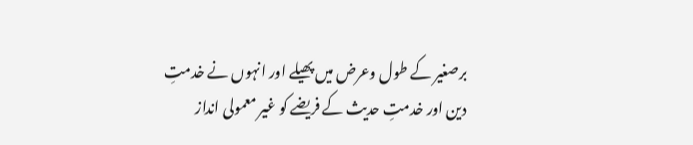برصغیر کے طول وعرض میں پھیلے اور انہوں نے خدمتِ دین اور خدمتِ حدیث کے فریضے کو غیر معمولی انداز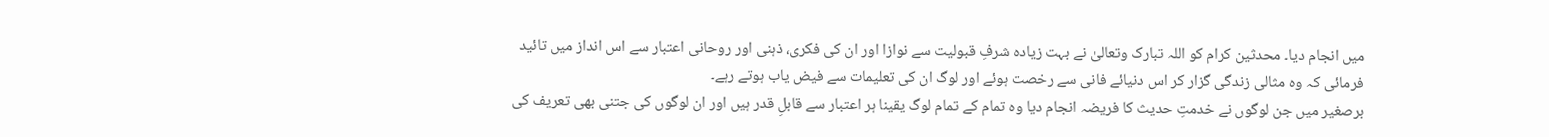میں انجام دیا۔ محدثین کرام کو اللہ تبارک وتعالیٰ نے بہت زیادہ شرفِ قبولیت سے نوازا اور ان کی فکری، ذہنی اور روحانی اعتبار سے اس انداز میں تائید فرمائی کہ وہ مثالی زندگی گزار کر اس دنیائے فانی سے رخصت ہوئے اور لوگ ان کی تعلیمات سے فیض یاب ہوتے رہے۔
برصغیر میں جن لوگوں نے خدمتِ حدیث کا فریضہ انجام دیا وہ تمام کے تمام لوگ یقینا ہر اعتبار سے قابلِ قدر ہیں اور ان لوگوں کی جتنی بھی تعریف کی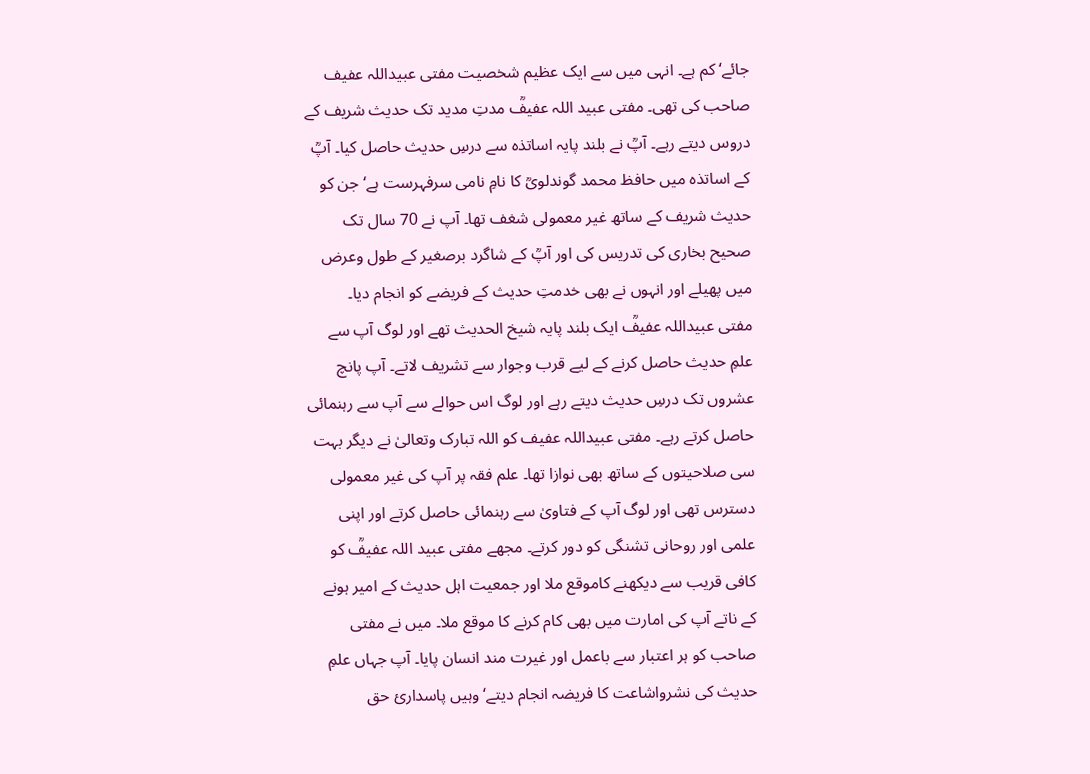جائے‘ کم ہے۔ انہی میں سے ایک عظیم شخصیت مفتی عبیداللہ عفیف صاحب کی تھی۔ مفتی عبید اللہ عفیفؒ مدتِ مدید تک حدیث شریف کے دروس دیتے رہے۔ آپؒ نے بلند پایہ اساتذہ سے درسِ حدیث حاصل کیا۔ آپؒ کے اساتذہ میں حافظ محمد گوندلویؒ کا نامِ نامی سرفہرست ہے‘ جن کو حدیث شریف کے ساتھ غیر معمولی شغف تھا۔ آپ نے 70 سال تک صحیح بخاری کی تدریس کی اور آپؒ کے شاگرد برصغیر کے طول وعرض میں پھیلے اور انہوں نے بھی خدمتِ حدیث کے فریضے کو انجام دیا۔
مفتی عبیداللہ عفیفؒ ایک بلند پایہ شیخ الحدیث تھے اور لوگ آپ سے علمِ حدیث حاصل کرنے کے لیے قرب وجوار سے تشریف لاتے۔ آپ پانچ عشروں تک درسِ حدیث دیتے رہے اور لوگ اس حوالے سے آپ سے رہنمائی حاصل کرتے رہے۔ مفتی عبیداللہ عفیف کو اللہ تبارک وتعالیٰ نے دیگر بہت سی صلاحیتوں کے ساتھ بھی نوازا تھا۔ علم فقہ پر آپ کی غیر معمولی دسترس تھی اور لوگ آپ کے فتاویٰ سے رہنمائی حاصل کرتے اور اپنی علمی اور روحانی تشنگی کو دور کرتے۔ مجھے مفتی عبید اللہ عفیفؒ کو کافی قریب سے دیکھنے کاموقع ملا اور جمعیت اہل حدیث کے امیر ہونے کے ناتے آپ کی امارت میں بھی کام کرنے کا موقع ملا۔ میں نے مفتی صاحب کو ہر اعتبار سے باعمل اور غیرت مند انسان پایا۔ آپ جہاں علمِ حدیث کی نشرواشاعت کا فریضہ انجام دیتے‘ وہیں پاسداریٔ حق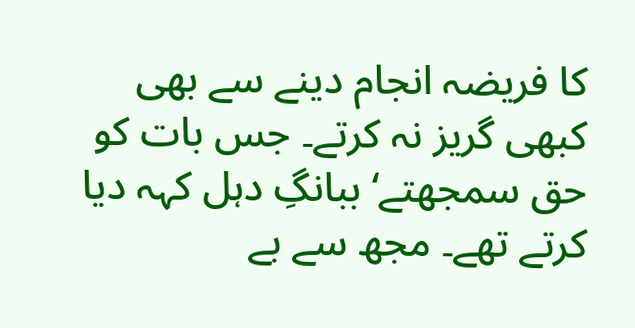کا فریضہ انجام دینے سے بھی کبھی گریز نہ کرتے۔ جس بات کو حق سمجھتے‘ ببانگِ دہل کہہ دیا کرتے تھے۔ مجھ سے بے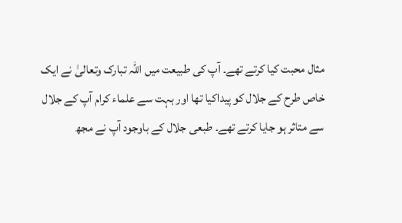مثال محبت کیا کرتے تھے۔ آپ کی طبیعت میں اللہ تبارک وتعالیٰ نے ایک خاص طرح کے جلال کو پیداکیا تھا اور بہت سے علماء کرام آپ کے جلال سے متاثر ہو جایا کرتے تھے۔ طبعی جلال کے باوجود آپ نے مجھ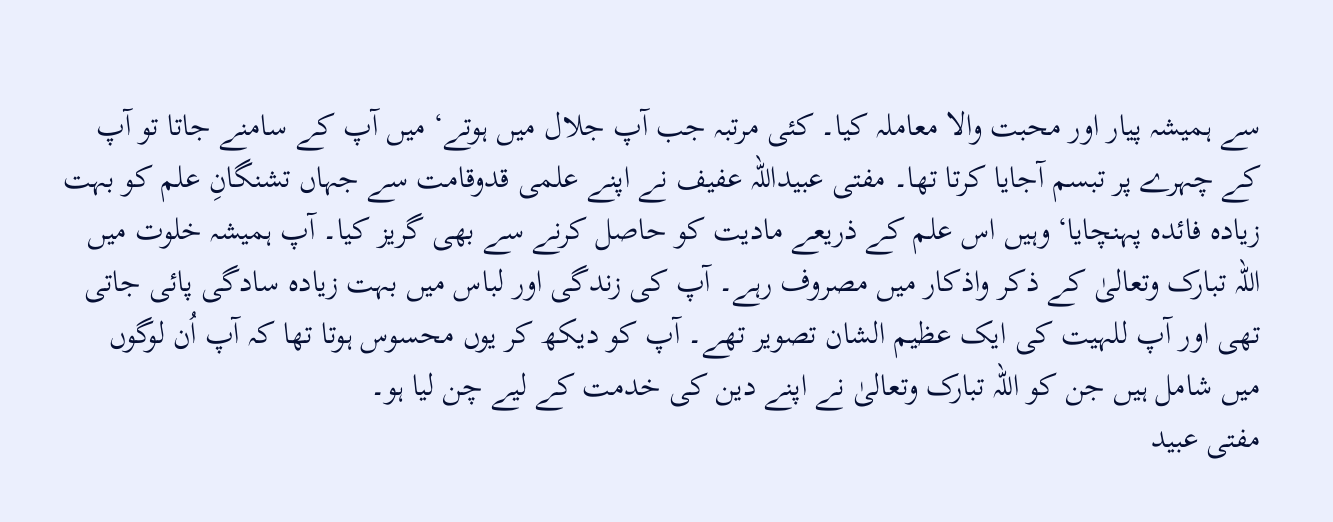سے ہمیشہ پیار اور محبت والا معاملہ کیا۔ کئی مرتبہ جب آپ جلال میں ہوتے‘ میں آپ کے سامنے جاتا تو آپ کے چہرے پر تبسم آجایا کرتا تھا۔ مفتی عبیداللہ عفیف نے اپنے علمی قدوقامت سے جہاں تشنگانِ علم کو بہت زیادہ فائدہ پہنچایا‘ وہیں اس علم کے ذریعے مادیت کو حاصل کرنے سے بھی گریز کیا۔ آپ ہمیشہ خلوت میں اللہ تبارک وتعالیٰ کے ذکر واذکار میں مصروف رہے۔ آپ کی زندگی اور لباس میں بہت زیادہ سادگی پائی جاتی تھی اور آپ للہیت کی ایک عظیم الشان تصویر تھے۔ آپ کو دیکھ کر یوں محسوس ہوتا تھا کہ آپ اُن لوگوں میں شامل ہیں جن کو اللہ تبارک وتعالیٰ نے اپنے دین کی خدمت کے لیے چن لیا ہو۔
مفتی عبید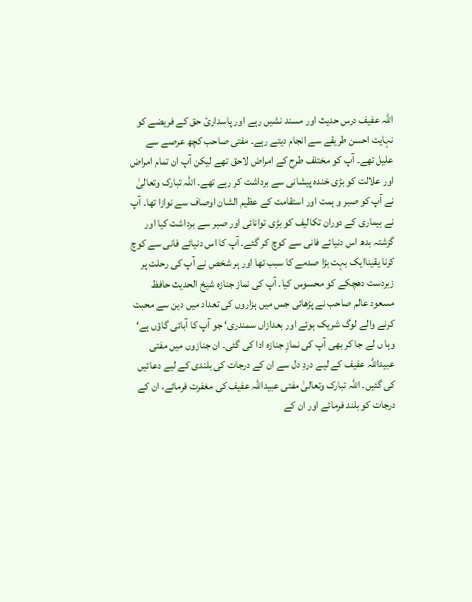اللہ عفیف درس حدیث اور مسند نشیں رہے اور پاسداریٔ حق کے فریضے کو نہایت احسن طریقے سے انجام دیتے رہے۔ مفتی صاحب کچھ عرصے سے علیل تھے۔ آپ کو مختلف طرح کے امراض لاحق تھے لیکن آپ ان تمام امراض اور علالت کو بڑی خندہ پیشانی سے برداشت کر رہے تھے۔ اللہ تبارک وتعالیٰ نے آپ کو صبر و ہمت اور استقامت کے عظیم الشان اوصاف سے نوازا تھا۔ آپ نے بیماری کے دوران تکالیف کو بڑی توانائی اور صبر سے برداشت کیا اور گزشتہ بدھ اس دنیائے فانی سے کوچ کر گئے۔ آپ کا اس دنیائے فانی سے کوچ کرنا یقیناایک بہت بڑا صدمے کا سبب تھا اور ہر شخص نے آپ کی رحلت پر زبردست دھچکے کو محسوس کیا۔ آپ کی نماز جنازہ شیخ الحدیث حافظ مسعود عالم صاحب نے پڑھائی جس میں ہزاروں کی تعداد میں دین سے محبت کرنے والے لوگ شریک ہوئے اور بعدازاں سمندری‘ جو آپ کا آبائی گاؤں ہے‘ وہا ں لے جا کر بھی آپ کی نمازِ جنازہ ادا کی گئی۔ ان جنازوں میں مفتی عبیداللہ عفیف کے لیے دردِ دل سے ان کے درجات کی بلندی کے لیے دعائیں کی گئیں۔ اللہ تبارک وتعالیٰ مفتی عبیداللہ عفیف کی مغفرت فرمائے، ان کے درجات کو بلند فرمائے اور ان کے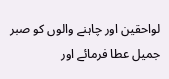لواحقین اور چاہنے والوں کو صبر جمیل عطا فرمائے اور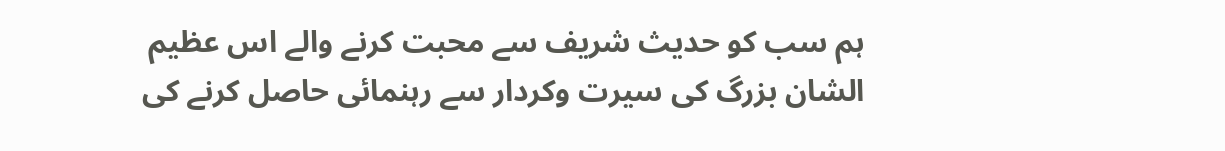ہم سب کو حدیث شریف سے محبت کرنے والے اس عظیم الشان بزرگ کی سیرت وکردار سے رہنمائی حاصل کرنے کی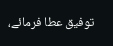توفیق عطا فرمائے،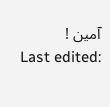آمین !
Last edited: